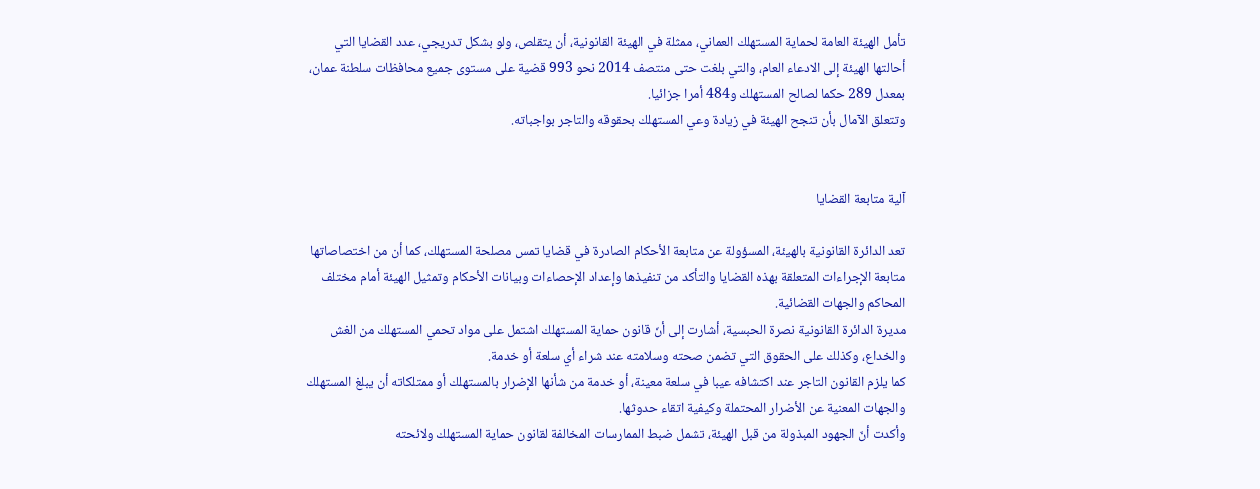تأمل الهيئة العامة لحماية المستهلك العماني، ممثلة في الهيئة القانونية، أن يتقلص، ولو بشكل تدريجي، عدد القضايا التي أحالتها الهيئة إلى الادعاء العام، والتي بلغت حتى منتصف 2014 نحو 993 قضية على مستوى جميع محافظات سلطنة عمان، بمعدل 289 حكما لصالح المستهلك و484 أمرا جزائيا.
وتتعلق الآمال بأن تنجح الهيئة في زيادة وعي المستهلك بحقوقه والتاجر بواجباته.


آلية متابعة القضايا

تعد الدائرة القانونية بالهيئة، المسؤولة عن متابعة الأحكام الصادرة في قضايا تمس مصلحة المستهلك، كما أن من اختصاصاتها متابعة الإجراءات المتعلقة بهذه القضايا والتأكد من تنفيذها وإعداد الإحصاءات وبيانات الأحكام وتمثيل الهيئة أمام مختلف المحاكم والجهات القضائية.
مديرة الدائرة القانونية نصرة الحبسية، أشارت إلى أنّ قانون حماية المستهلك اشتمل على مواد تحمي المستهلك من الغش والخداع، وكذلك على الحقوق التي تضمن صحته وسلامته عند شراء أي سلعة أو خدمة.
كما يلزم القانون التاجر عند اكتشافه عيبا في سلعة معينة، أو خدمة من شأنها الإضرار بالمستهلك أو ممتلكاته أن يبلغ المستهلك والجهات المعنية عن الأضرار المحتملة وكيفية اتقاء حدوثها.
وأكدت أنّ الجهود المبذولة من قبل الهيئة، تشمل ضبط الممارسات المخالفة لقانون حماية المستهلك ولائحته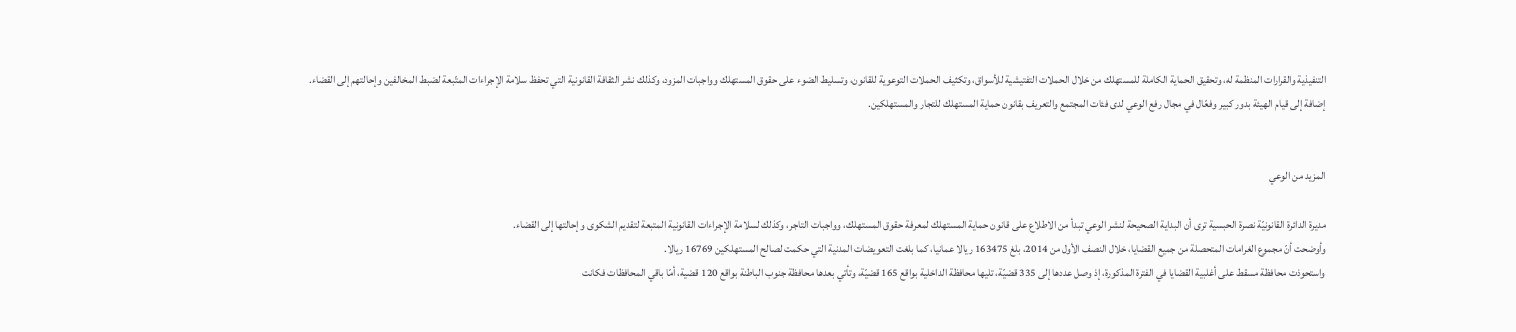التنفيذية والقرارات المنظمة له، وتحقيق الحماية الكاملة للمستهلك من خلال الحملات التفتيشية للأسواق، وتكثيف الحملات التوعوية للقانون، وتسليط الضوء على حقوق المستهلك وواجبات المزود، وكذلك نشر الثقافة القانونية التي تحفظ سلامة الإجراءات المتّبعة لضبط المخالفين وإحالتهم إلى القضاء.
إضافة إلى قيام الهيئة بدور كبير وفعّال في مجال رفع الوعي لدى فئات المجتمع والتعريف بقانون حماية المستهلك للتجار والمستهلكين.


المزيد من الوعي

مديرة الدائرة القانونيّة نصرة الحبسية ترى أن البداية الصحيحة لنشر الوعي تبدأ من الاطلاع على قانون حماية المستهلك لمعرفة حقوق المستهلك، وواجبات التاجر، وكذلك لسلامة الإجراءات القانونية المتبعة لتقديم الشكوى وإحالتها إلى القضاء.
وأوضحت أنّ مجموع الغرامات المتحصلة من جميع القضايا، خلال النصف الأول من 2014، بلغ 163475 ريالا عمانيا، كما بلغت التعويضات المدنية التي حكمت لصالح المستهلكين 16769 ريالا.
واستحوذت محافظة مسقط على أغلبية القضايا في الفترة المذكورة، إذ وصل عددها إلى 335 قضيّة، تليها محافظة الداخلية بواقع 165 قضيّة، وتأتي بعدها محافظة جنوب الباطنة بواقع 120 قضية، أمّا باقي المحافظات فكانت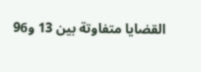القضايا متفاوتة بين 13 و96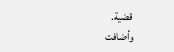قضية.
وأضافت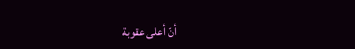أنّ أعلى عقوبة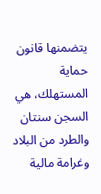يتضمنها قانون حماية المستهلك، هي السجن سنتان والطرد من البلاد وغرامة مالية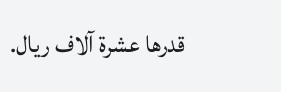قدرها عشرة آلاف ريال.